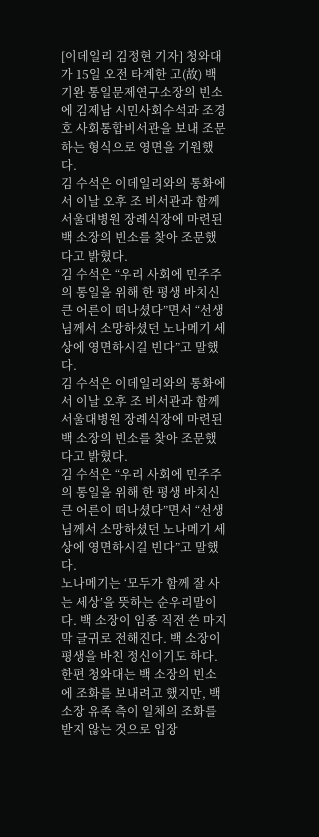[이데일리 김정현 기자] 청와대가 15일 오전 타계한 고(故) 백기완 통일문제연구소장의 빈소에 김제남 시민사회수석과 조경호 사회통합비서관을 보내 조문하는 형식으로 영면을 기원했다.
김 수석은 이데일리와의 통화에서 이날 오후 조 비서관과 함께 서울대병원 장례식장에 마련된 백 소장의 빈소를 찾아 조문했다고 밝혔다.
김 수석은 “우리 사회에 민주주의 통일을 위해 한 평생 바치신 큰 어른이 떠나셨다”면서 “선생님께서 소망하셨던 노나메기 세상에 영면하시길 빈다”고 말했다.
김 수석은 이데일리와의 통화에서 이날 오후 조 비서관과 함께 서울대병원 장례식장에 마련된 백 소장의 빈소를 찾아 조문했다고 밝혔다.
김 수석은 “우리 사회에 민주주의 통일을 위해 한 평생 바치신 큰 어른이 떠나셨다”면서 “선생님께서 소망하셨던 노나메기 세상에 영면하시길 빈다”고 말했다.
노나메기는 ‘모두가 함께 잘 사는 세상’을 뜻하는 순우리말이다. 백 소장이 임종 직전 쓴 마지막 글귀로 전해진다. 백 소장이 평생을 바친 정신이기도 하다.
한편 청와대는 백 소장의 빈소에 조화를 보내려고 했지만, 백 소장 유족 측이 일체의 조화를 받지 않는 것으로 입장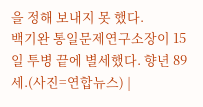을 정해 보내지 못 했다.
백기완 통일문제연구소장이 15일 투병 끝에 별세했다. 향년 89세.(사진=연합뉴스) |